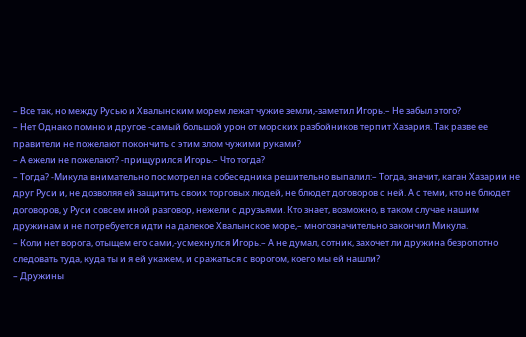– Вce тaк, но между Русью и Хвалынским морем лежат чужие земли,-заметил Игорь.– Не забыл этого?
– Нет Однако помню и другое -самый большой урон от морских разбойников терпит Хазария. Так разве ее правители не пожелают покончить с этим злом чужими руками?
– А ежели не пожелают? -прищурился Игорь.– Что тогда?
– Тогда? -Микула внимательно посмотрел на собеседника решительно выпалил:– Тогда, значит, каган Хазарии не друг Руси и, не дозволяя ей защитить своих торговых людей, не блюдет договоров с ней. А с теми, кто не блюдет договоров, у Руси совсем иной разговор, нежели с друзьями. Кто знает, возможно, в таком случае нашим дружинам и не потребуется идти на далекое Хвалынское море,– многозначительно закончил Микула.
– Коли нет ворога, отыщем его сами,-усмехнулся Игорь.– А не думал, сотник, захочет ли дружина безропотно следовать туда, куда ты и я ей укажем, и сражаться с ворогом, коего мы ей нашли?
– Дружины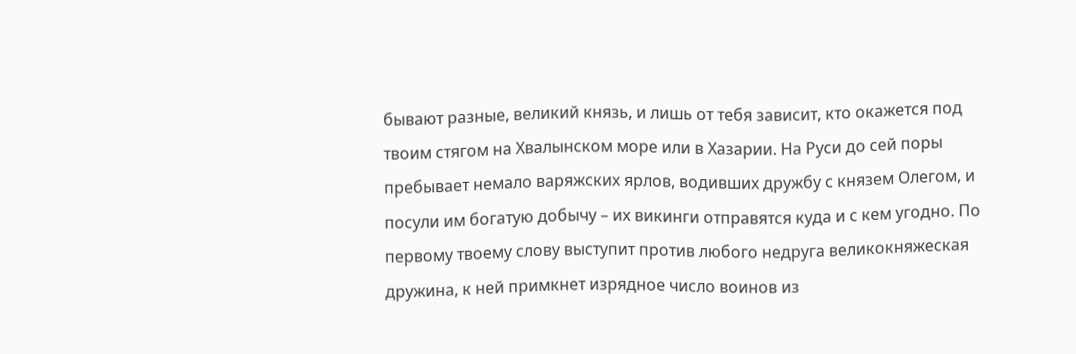бывают разные, великий князь, и лишь от тебя зависит, кто окажется под твоим стягом на Хвалынском море или в Хазарии. На Руси до сей поры пребывает немало варяжских ярлов, водивших дружбу с князем Олегом, и посули им богатую добычу – их викинги отправятся куда и с кем угодно. По первому твоему слову выступит против любого недруга великокняжеская дружина, к ней примкнет изрядное число воинов из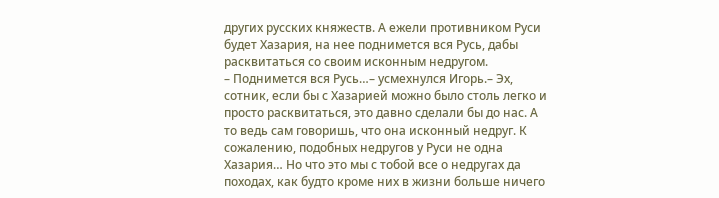других русских княжеств. А ежели противником Руси будет Хазария, на нее поднимется вся Русь, дабы расквитаться со своим исконным недругом.
– Поднимется вся Русь…– усмехнулся Игорь.– Эх, сотник, если бы с Хазарией можно было столь легко и просто расквитаться, это давно сделали бы до нас. А то ведь сам говоришь, что она исконный недруг. К сожалению, подобных недругов у Руси не одна Хазария… Но что это мы с тобой все о недругах да походах, как будто кроме них в жизни больше ничего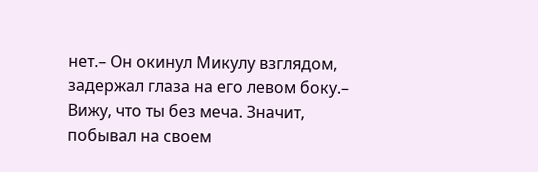нет.– Он окинул Микулу взглядом, задержал глаза на его левом боку.– Вижу, что ты без меча. Значит, побывал на своем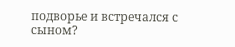подворье и встречался с сыном?